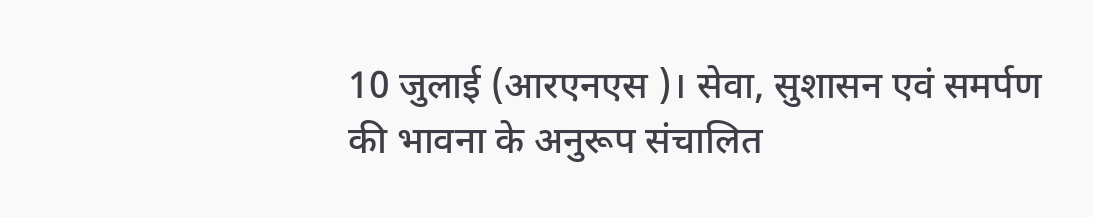10 जुलाई (आरएनएस )। सेवा, सुशासन एवं समर्पण की भावना के अनुरूप संचालित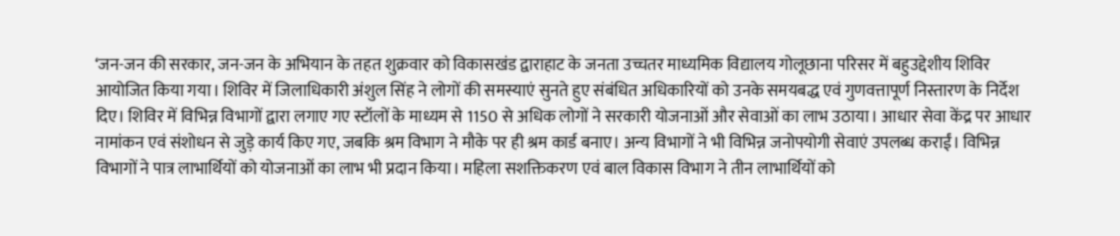‘जन-जन की सरकार, जन-जन के अभियान के तहत शुक्रवार को विकासखंड द्वाराहाट के जनता उच्चतर माध्यमिक विद्यालय गोलूछाना परिसर में बहुउद्देशीय शिविर आयोजित किया गया। शिविर में जिलाधिकारी अंशुल सिंह ने लोगों की समस्याएं सुनते हुए संबंधित अधिकारियों को उनके समयबद्ध एवं गुणवत्तापूर्ण निस्तारण के निर्देश दिए। शिविर में विभिन्न विभागों द्वारा लगाए गए स्टॉलों के माध्यम से 1150 से अधिक लोगों ने सरकारी योजनाओं और सेवाओं का लाभ उठाया। आधार सेवा केंद्र पर आधार नामांकन एवं संशोधन से जुड़े कार्य किए गए, जबकि श्रम विभाग ने मौके पर ही श्रम कार्ड बनाए। अन्य विभागों ने भी विभिन्न जनोपयोगी सेवाएं उपलब्ध कराईं। विभिन्न विभागों ने पात्र लाभार्थियों को योजनाओं का लाभ भी प्रदान किया। महिला सशक्तिकरण एवं बाल विकास विभाग ने तीन लाभार्थियों को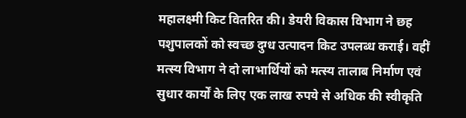महालक्ष्मी किट वितरित की। डेयरी विकास विभाग ने छह पशुपालकों को स्वच्छ दुग्ध उत्पादन किट उपलब्ध कराई। वहीं मत्स्य विभाग ने दो लाभार्थियों को मत्स्य तालाब निर्माण एवं सुधार कार्यों के लिए एक लाख रुपये से अधिक की स्वीकृति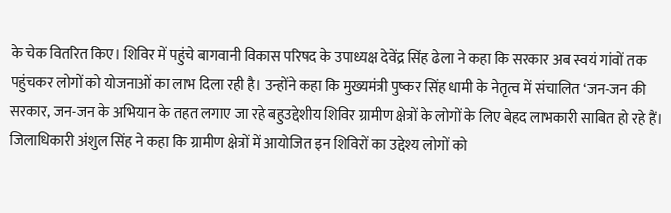के चेक वितरित किए। शिविर में पहुंचे बागवानी विकास परिषद के उपाध्यक्ष देवेंद्र सिंह ढेला ने कहा कि सरकार अब स्वयं गांवों तक पहुंचकर लोगों को योजनाओं का लाभ दिला रही है। उन्होंने कहा कि मुख्यमंत्री पुष्कर सिंह धामी के नेतृत्व में संचालित ‘जन-जन की सरकार, जन-जन के अभियान के तहत लगाए जा रहे बहुउद्देशीय शिविर ग्रामीण क्षेत्रों के लोगों के लिए बेहद लाभकारी साबित हो रहे हैं। जिलाधिकारी अंशुल सिंह ने कहा कि ग्रामीण क्षेत्रों में आयोजित इन शिविरों का उद्देश्य लोगों को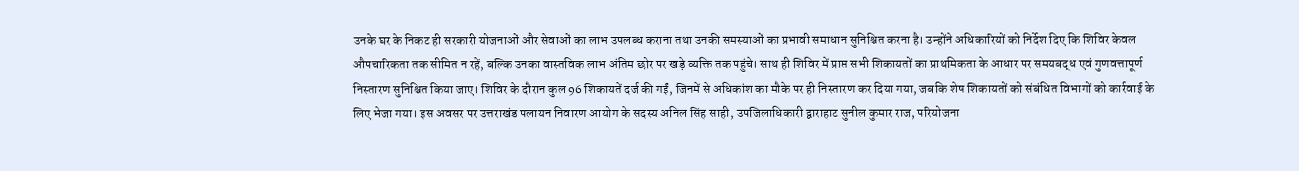उनके घर के निकट ही सरकारी योजनाओं और सेवाओं का लाभ उपलब्ध कराना तथा उनकी समस्याओं का प्रभावी समाधान सुनिश्चित करना है। उन्होंने अधिकारियों को निर्देश दिए कि शिविर केवल औपचारिकता तक सीमित न रहें, बल्कि उनका वास्तविक लाभ अंतिम छोर पर खड़े व्यक्ति तक पहुंचे। साथ ही शिविर में प्राप्त सभी शिकायतों का प्राथमिकता के आधार पर समयबद्ध एवं गुणवत्तापूर्ण निस्तारण सुनिश्चित किया जाए। शिविर के दौरान कुल 96 शिकायतें दर्ज की गईं, जिनमें से अधिकांश का मौके पर ही निस्तारण कर दिया गया, जबकि शेष शिकायतों को संबंधित विभागों को कार्रवाई के लिए भेजा गया। इस अवसर पर उत्तराखंड पलायन निवारण आयोग के सदस्य अनिल सिंह साही, उपजिलाधिकारी द्वाराहाट सुनील कुमार राज, परियोजना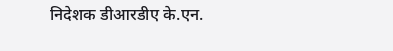निदेशक डीआरडीए के.एन.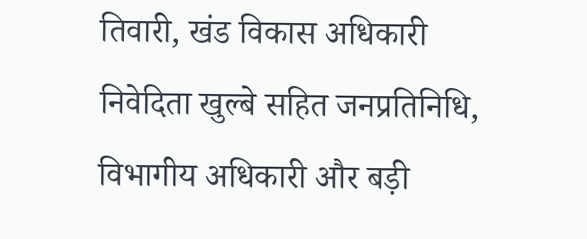तिवारी, खंड विकास अधिकारी निवेदिता खुल्बे सहित जनप्रतिनिधि, विभागीय अधिकारी और बड़ी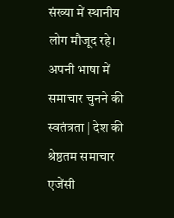संख्या में स्थानीय लोग मौजूद रहे।
अपनी भाषा में समाचार चुनने की स्वतंत्रता | देश की श्रेष्ठतम समाचार एजेंसी